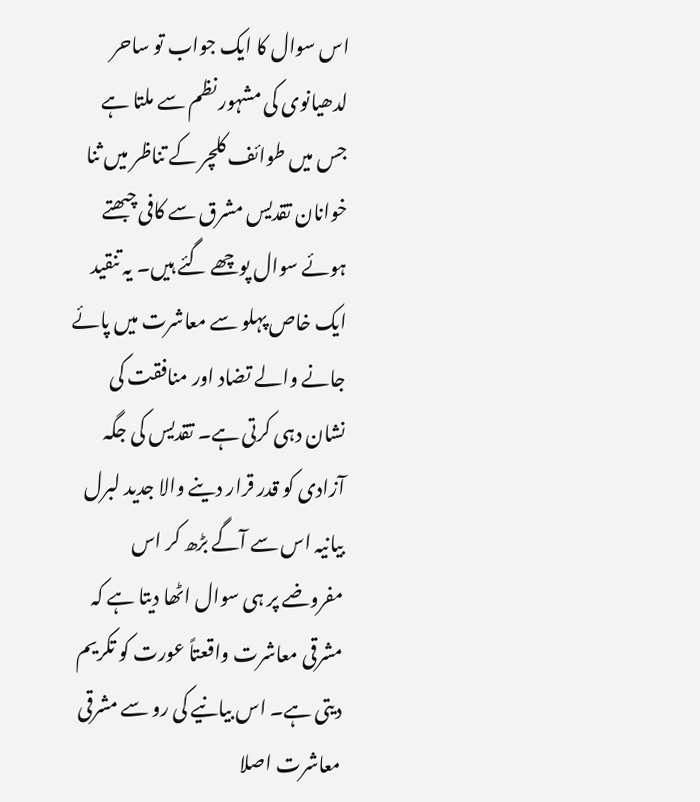اس سوال کا ایک جواب تو ساحر لدھیانوی کی مشہور نظم سے ملتا ہے جس میں طوائف کلچر کے تناظر میں ثنا خوانان تقدیس مشرق سے کافی چبھتے ہوئے سوال پوچھے گئے ہیں۔ یہ تنقید ایک خاص پہلو سے معاشرت میں پائے جانے والے تضاد اور منافقت کی نشان دہی کرتی ہے۔ تقدیس کی جگہ آزادی کو قدر قرار دینے والا جدید لبرل بیانیہ اس سے آگے بڑھ کر اس مفروضے پر ہی سوال اٹھا دیتا ہے کہ مشرقی معاشرت واقعتاً عورت کو تکریم دیتی ہے۔ اس بیانیے کی رو سے مشرقی معاشرت اصلا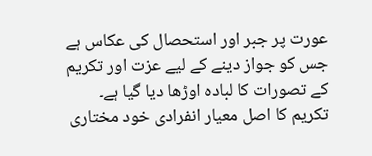عورت پر جبر اور استحصال کی عکاس ہے جس کو جواز دینے کے لیے عزت اور تکریم کے تصورات کا لبادہ اوڑھا دیا گیا ہے۔ تکریم کا اصل معیار انفرادی خود مختاری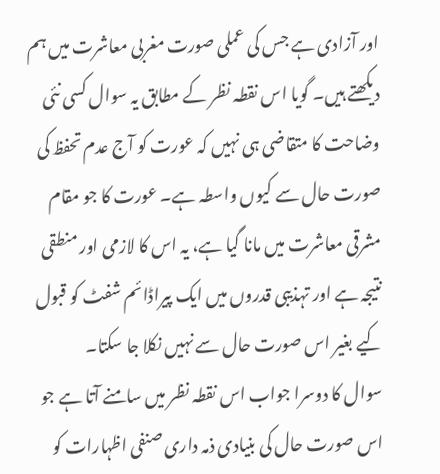اور آزادی ہے جس کی عملی صورت مغربی معاشرت میں ہم دیکھتے ہیں۔ گویا اس نقطہ نظر کے مطابق یہ سوال کسی نئی وضاحت کا متقاضی ہی نہیں کہ عورت کو آج عدم تحفظ کی صورت حال سے کیوں واسطہ ہے۔ عورت کا جو مقام مشرقی معاشرت میں مانا گیا ہے، یہ اس کا لازمی اور منطقی نتیجہ ہے اور تہذیبی قدروں میں ایک پیراڈائم شفٹ کو قبول کیے بغیر اس صورت حال سے نہیں نکلا جا سکتا۔
سوال کا دوسرا جواب اس نقطہ نظر میں سامنے آتا ہے جو اس صورت حال کی بنیادی ذمہ داری صنفی اظہارات کو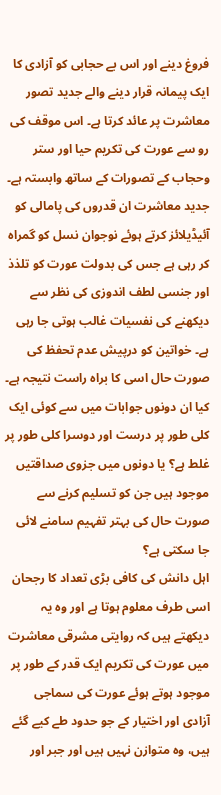فروغ دینے اور اس بے حجابی کو آزادی کا ایک پیمانہ قرار دینے والے جدید تصور معاشرت پر عائد کرتا ہے۔ اس موقف کی رو سے عورت کی تکریم حیا اور ستر وحجاب کے تصورات کے ساتھ وابستہ ہے۔ جدید معاشرت ان قدروں کی پامالی کو آئیڈیلائز کرتے ہوئے نوجوان نسل کو گمراہ کر رہی ہے جس کی بدولت عورت کو تلذذ اور جنسی لطف اندوزی کی نظر سے دیکھنے کی نفسیات غالب ہوتی جا رہی ہے۔ خواتین کو درپیش عدم تحفظ کی صورت حال اسی کا براہ راست نتیجہ ہے۔
کیا ان دونوں جوابات میں سے کوئی ایک کلی طور پر درست اور دوسرا کلی طور پر غلط ہے؟ یا دونوں میں جزوی صداقتیں موجود ہیں جن کو تسلیم کرنے سے صورت حال کی بہتر تفہیم سامنے لائی جا سکتی ہے؟
اہل دانش کی کافی بڑی تعداد کا رجحان اسی طرف معلوم ہوتا ہے اور وہ یہ دیکھتے ہیں کہ روایتی مشرقی معاشرت میں عورت کی تکریم ایک قدر کے طور پر موجود ہوتے ہوئے عورت کی سماجی آزادی اور اختیار کے جو حدود طے کیے گئے ہیں، وہ متوازن نہیں ہیں اور جبر اور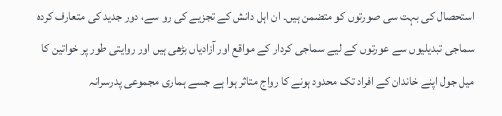استحصال کی بہت سی صورتوں کو متضمن ہیں۔ ان اہل دانش کے تجزیے کی رو سے، دور جدید کی متعارف کردہ سماجی تبدیلیوں سے عورتوں کے لیے سماجی کردار کے مواقع اور آزادیاں بڑھی ہیں اور روایتی طور پر خواتین کا میل جول اپنے خاندان کے افراد تک محدود ہونے کا رواج متاثر ہوا ہے جسے ہماری مجموعی پدرسرانہ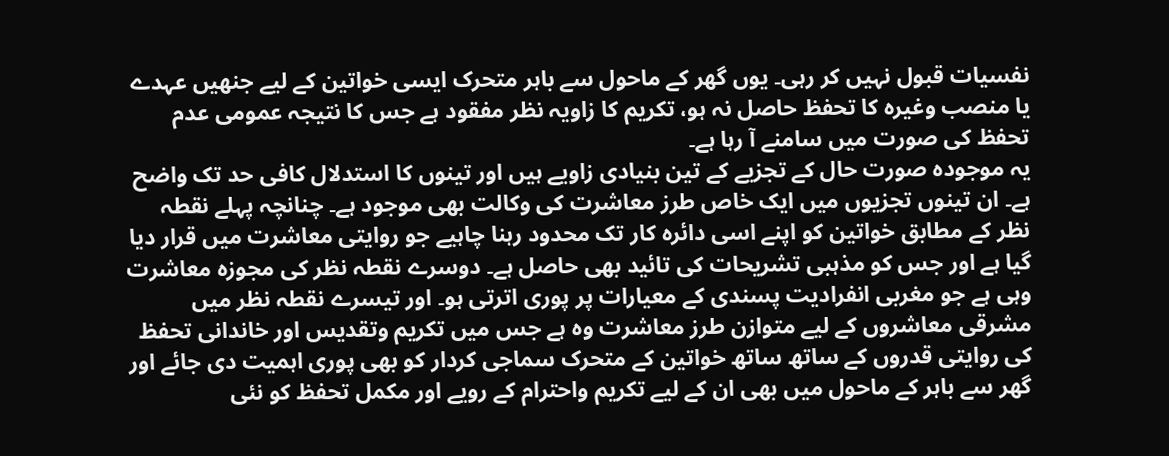نفسیات قبول نہیں کر رہی۔ یوں گھر کے ماحول سے باہر متحرک ایسی خواتین کے لیے جنھیں عہدے یا منصب وغیرہ کا تحفظ حاصل نہ ہو، تکریم کا زاویہ نظر مفقود ہے جس کا نتیجہ عمومی عدم تحفظ کی صورت میں سامنے آ رہا ہے۔
یہ موجودہ صورت حال کے تجزیے کے تین بنیادی زاویے ہیں اور تینوں کا استدلال کافی حد تک واضح ہے۔ ان تینوں تجزیوں میں ایک خاص طرز معاشرت کی وکالت بھی موجود ہے۔ چنانچہ پہلے نقطہ نظر کے مطابق خواتین کو اپنے اسی دائرہ کار تک محدود رہنا چاہیے جو روایتی معاشرت میں قرار دیا گیا ہے اور جس کو مذہبی تشریحات کی تائید بھی حاصل ہے۔ دوسرے نقطہ نظر کی مجوزہ معاشرت وہی ہے جو مغربی انفرادیت پسندی کے معیارات پر پوری اترتی ہو۔ اور تیسرے نقطہ نظر میں مشرقی معاشروں کے لیے متوازن طرز معاشرت وہ ہے جس میں تکریم وتقدیس اور خاندانی تحفظ کی روایتی قدروں کے ساتھ ساتھ خواتین کے متحرک سماجی کردار کو بھی پوری اہمیت دی جائے اور گھر سے باہر کے ماحول میں بھی ان کے لیے تکریم واحترام کے رویے اور مکمل تحفظ کو نئی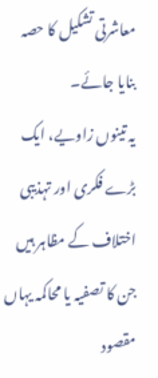معاشرتی تشکیل کا حصہ بنایا جائے۔
یہ تینوں زاویے، ایک بڑے فکری اور تہذیبی اختلاف کے مظاہر ہیں جن کا تصفیہ یا محاکمہ یہاں مقصود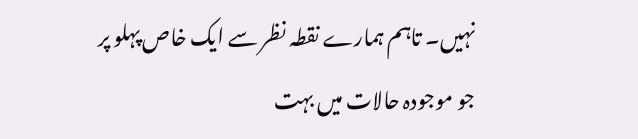نہیں۔ تاہم ہمارے نقطہ نظر سے ایک خاص پہلو پر جو موجودہ حالات میں بہت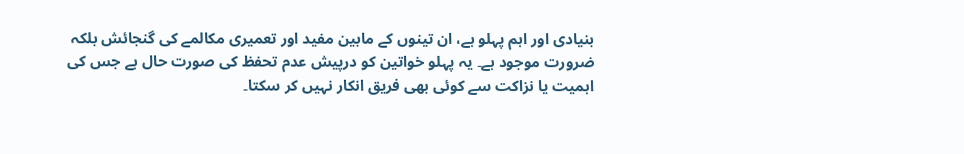بنیادی اور اہم پہلو ہے، ان تینوں کے مابین مفید اور تعمیری مکالمے کی گنجائش بلکہ ضرورت موجود ہے۔ یہ پہلو خواتین کو درپیش عدم تحفظ کی صورت حال ہے جس کی اہمیت یا نزاکت سے کوئی بھی فریق انکار نہیں کر سکتا۔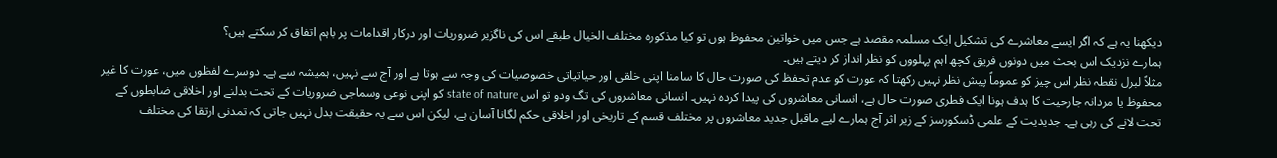دیکھنا یہ ہے کہ اگر ایسے معاشرے کی تشکیل ایک مسلمہ مقصد ہے جس میں خواتین محفوظ ہوں تو کیا مذکورہ مختلف الخیال طبقے اس کی ناگزیر ضروريات اور درکار اقدامات پر باہم اتفاق کر سکتے ہیں؟
ہمارے نزدیک اس بحث میں دونوں فریق کچھ اہم پہلووں کو نظر انداز کر دیتے ہیں۔
مثلاً لبرل نقطہ نظر اس چیز کو عموماً پیش نظر نہیں رکھتا کہ عورت کو عدم تحفظ کی صورت حال کا سامنا اپنی خلقی اور حیاتیاتی خصوصیات کی وجہ سے ہوتا ہے اور آج سے نہیں، ہمیشہ سے ہے۔ دوسرے لفظوں میں، عورت کا غیر محفوظ یا مردانہ جارحیت کا ہدف ہونا ایک فطری صورت حال ہے، انسانی معاشروں کی پیدا کردہ نہیں۔ انسانی معاشروں کی تگ ودو تو اس state of nature کو اپنی نوعی وسماجی ضروریات کے تحت بدلنے اور اخلاقی ضابطوں کے تحت لانے کی رہی ہے۔ جدیدیت کے علمی ڈسکورسز کے زیر اثر آج ہمارے لیے ماقبل جدید معاشروں پر مختلف قسم کے تاریخی اور اخلاقی حکم لگانا آسان ہے، لیکن اس سے یہ حقیقت بدل نہیں جاتی کہ تمدنی ارتقا کی مختلف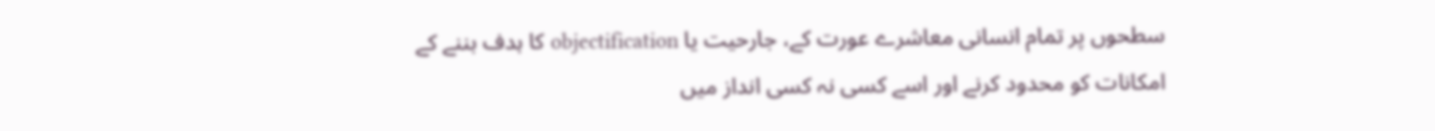سطحوں پر تمام انسانی معاشرے عورت کے، جارحیت یا objectification کا ہدف بننے کے امکانات کو محدود کرنے اور اسے کسی نہ کسی انداز میں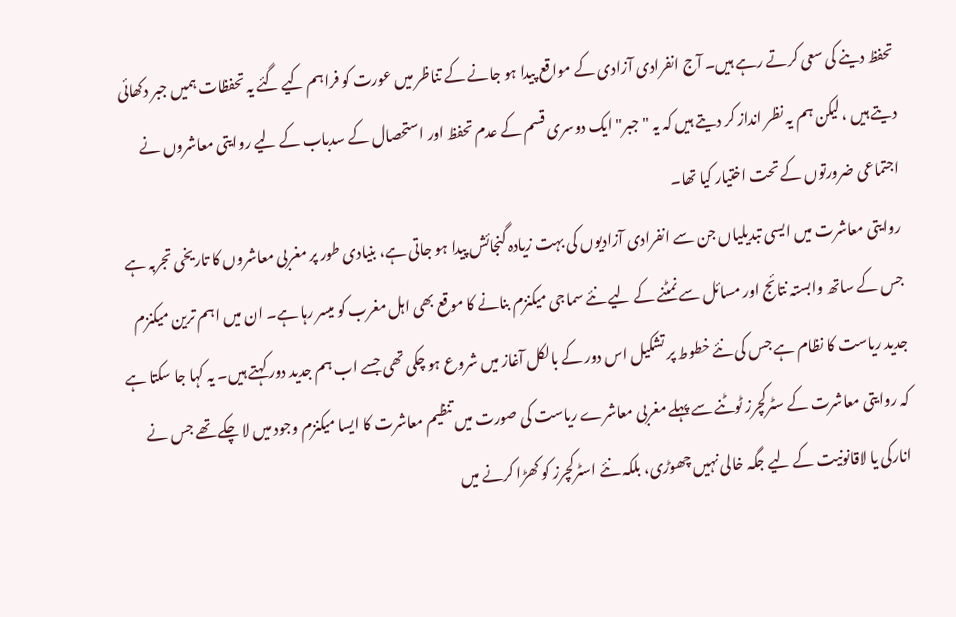تحفظ دینے کی سعی کرتے رہے ہیں۔ آج انفرادی آزادی کے مواقع پیدا ہو جانے کے تناظر میں عورت کو فراہم کیے گئے یہ تحفظات ہمیں جبر دکھائی دیتے ہیں ، لیکن ہم یہ نظر انداز کر دیتے ہیں کہ یہ "جبر" ایک دوسری قسم کے عدم تحفظ اور استحصال کے سدباب کے لیے روایتی معاشروں نے اجتماعی ضرورتوں کے تحت اختیار کیا تھا۔
روایتی معاشرت میں ایسی تبدیلیاں جن سے انفرادی آزادیوں کی بہت زیادہ گنجائش پیدا ہو جاتی ہے، بنیادی طور پر مغربی معاشروں کا تاریخی تجربہ ہے جس کے ساتھ وابستہ نتائج اور مسائل سے نمٹنے کے لیے نئے سماجی میکنزم بنانے کا موقع بھی اہل مغرب کو میسر رہا ہے۔ ان میں اہم ترین میکنزم جدید ریاست کا نظام ہے جس کی نئے خطوط پر تشکیل اس دور کے بالکل آغاز میں شروع ہو چکی تھی جسے اب ہم جدید دور کہتے ہیں۔ یہ کہا جا سکتا ہے کہ روایتی معاشرت کے سٹرکچرز ٹوٹنے سے پہلے مغربی معاشرے ریاست کی صورت میں تنظیم معاشرت کا ایسا میکنزم وجود میں لا چکے تھے جس نے انارکی یا لاقانونیت کے لیے جگہ خالی نہیں چھوڑی، بلکہ نئے اسٹرکچرز کو کھڑا کرنے میں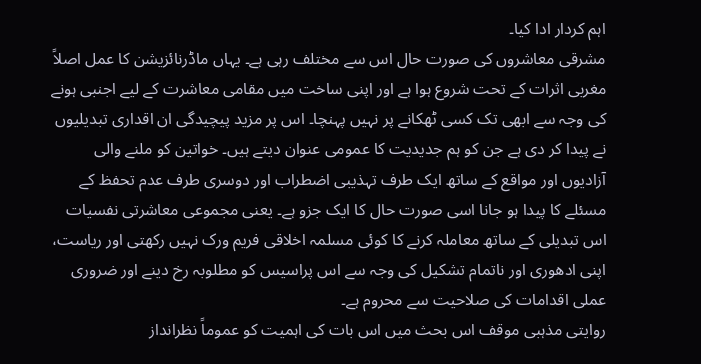اہم کردار ادا کیا۔
مشرقی معاشروں کی صورت حال اس سے مختلف رہی ہے۔ یہاں ماڈرنائزیشن کا عمل اصلاً مغربی اثرات کے تحت شروع ہوا ہے اور اپنی ساخت میں مقامی معاشرت کے لیے اجنبی ہونے کی وجہ سے ابھی تک کسی ٹھکانے پر نہیں پہنچا۔ اس پر مزید پیچیدگی ان اقداری تبدیلیوں نے پیدا کر دی ہے جن کو ہم جدیدیت کا عمومی عنوان دیتے ہیں۔ خواتین کو ملنے والی آزادیوں اور مواقع کے ساتھ ایک طرف تہذیبی اضطراب اور دوسری طرف عدم تحفظ کے مسئلے کا پیدا ہو جانا اسی صورت حال کا ایک جزو ہے۔ یعنی مجموعی معاشرتی نفسیات اس تبدیلی کے ساتھ معاملہ کرنے کا کوئی مسلمہ اخلاقی فریم ورک نہیں رکھتی اور ریاست، اپنی ادھوری اور ناتمام تشکیل کی وجہ سے اس پراسیس کو مطلوبہ رخ دینے اور ضروری عملی اقدامات کی صلاحیت سے محروم ہے۔
روایتی مذہبی موقف اس بحث میں اس بات کی اہمیت کو عموماً نظرانداز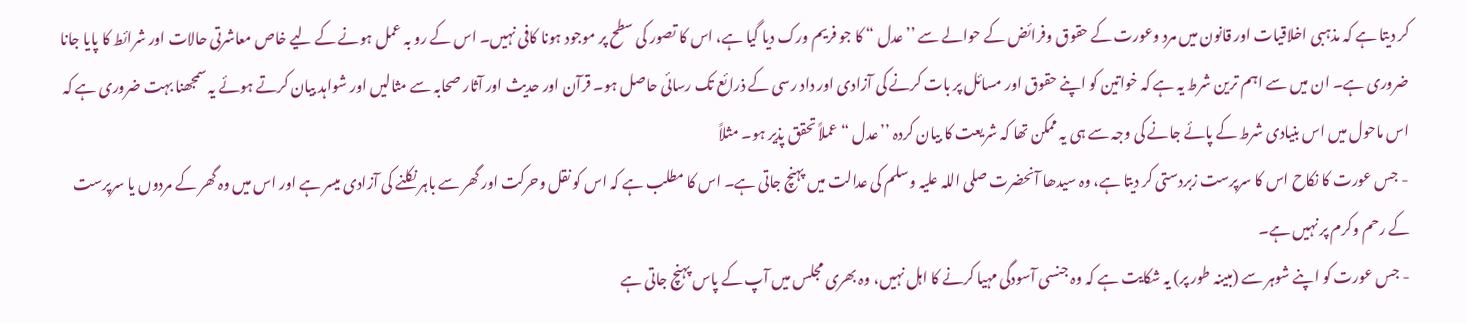کر دیتا ہے کہ مذہبی اخلاقیات اور قانون میں مرد وعورت کے حقوق وفرائض کے حوالے سے ’’عدل “ کا جو فریم ورک دیا گیا ہے، اس کا تصور کی سطح پر موجود ہونا کافی نہیں۔ اس کے رو بہ عمل ہونے کے لیے خاص معاشرتی حالات اور شرائط کا پایا جانا ضروری ہے۔ ان میں سے اہم ترین شرط یہ ہے کہ خواتین کو اپنے حقوق اور مسائل پر بات کرنے کی آزادی اور داد رسی کے ذرائع تک رسائی حاصل ہو۔ قرآن اور حدیث اور آثار صحابہ سے مثالیں اور شواہد بیان کرتے ہوئے یہ سمجھنا بہت ضروری ہے کہ اس ماحول میں اس بنیادی شرط کے پائے جانے کی وجہ سے ہی یہ ممکن تھا کہ شریعت کا بیان کردہ ’’عدل “ عملاً تحقق پذیر ہو۔ مثلاً
- جس عورت کا نکاح اس کا سرپرست زبردستی کر دیتا ہے، وہ سیدھا آنحضرت صلی اللہ علیہ وسلم کی عدالت میں پہنچ جاتی ہے۔ اس کا مطلب ہے کہ اس کو نقل وحرکت اور گھر سے باہر نکلنے کی آزادی میسر ہے اور اس میں وہ گھر کے مردوں یا سرپرست کے رحم وکرم پر نہیں ہے۔
- جس عورت کو اپنے شوہر سے (مبینہ طور پر) یہ شکایت ہے کہ وہ جنسی آسودگی مہیا کرنے کا اہل نہیں، وہ بھری مجلس میں آپ کے پاس پہنچ جاتی ہے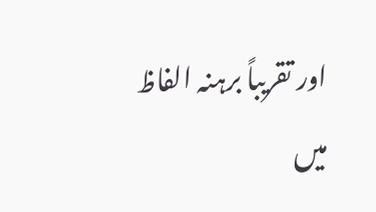اور تقریباً برہنہ الفاظ میں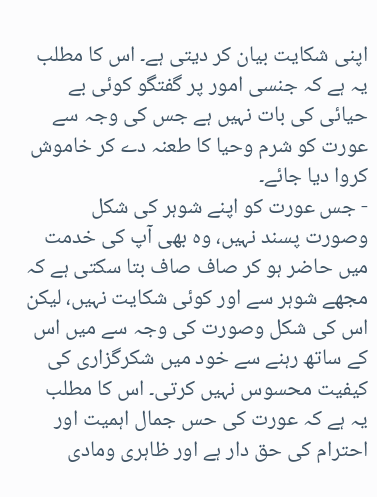اپنی شکایت بیان کر دیتی ہے۔ اس کا مطلب یہ ہے کہ جنسی امور پر گفتگو کوئی بے حیائی کی بات نہیں ہے جس کی وجہ سے عورت کو شرم وحیا کا طعنہ دے کر خاموش کروا دیا جائے۔
- جس عورت کو اپنے شوہر کی شکل وصورت پسند نہیں، وہ بھی آپ کی خدمت میں حاضر ہو کر صاف صاف بتا سکتی ہے کہ مجھے شوہر سے اور کوئی شکایت نہیں، لیکن اس کی شکل وصورت کی وجہ سے میں اس کے ساتھ رہنے سے خود میں شکرگزاری کی کیفیت محسوس نہیں کرتی۔ اس کا مطلب یہ ہے کہ عورت کی حس جمال اہمیت اور احترام کی حق دار ہے اور ظاہری ومادی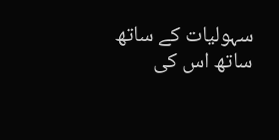سہولیات کے ساتھ ساتھ اس کی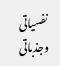نفسیاتی وجذباتی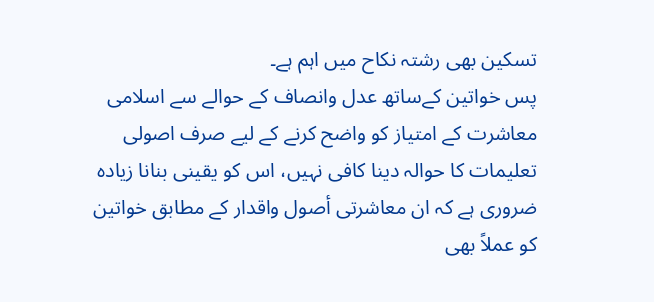تسکین بھی رشتہ نکاح میں اہم ہے۔
پس خواتین کےساتھ عدل وانصاف کے حوالے سے اسلامی معاشرت کے امتیاز کو واضح کرنے کے لیے صرف اصولی تعلیمات کا حوالہ دینا کافی نہیں، اس کو یقینی بنانا زیادہ ضروری ہے کہ ان معاشرتی أصول واقدار کے مطابق خواتین کو عملاً بھی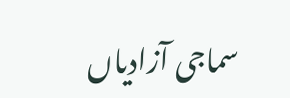سماجی آزادیاں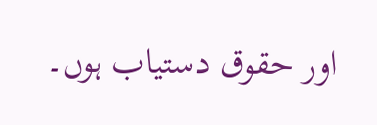اور حقوق دستیاب ہوں۔